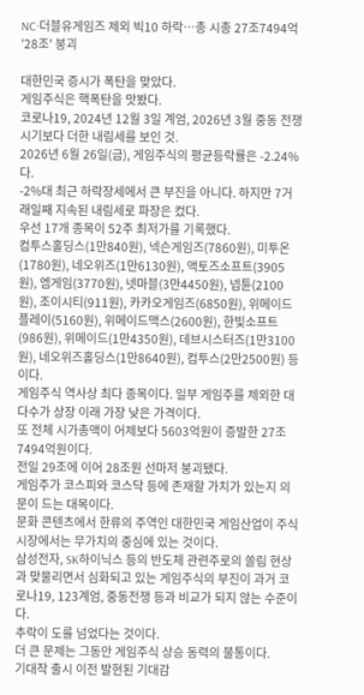NC·더블유게임즈 제외 빅10 하락…총 시총 27조7494억 '28조' 붕괴

대한민국 증시가 폭탄을 맞았다.
게임주식은 핵폭탄을 맛봤다.
코로나19, 2024년 12월 3일 계엄, 2026년 3월 중동 전쟁 시기보다 더한 내림세를 보인 것.
2026년 6월 26일(금), 게임주식의 평균등락률은 -2.24%다.
-2%대 최근 하락장세에서 큰 부진을 아니다. 하지만 7거래일째 지속된 내림세로 파장은 컸다.
우선 17개 종목이 52주 최저가를 기록했다.
컴투스홀딩스(1만840원), 넥슨게임즈(7860원), 미투온(1780원), 네오위즈(1만6130원), 액토즈소프트(3905원), 엠게임(3770원), 넷마블(3만4450원), 넵튠(2100원), 조이시티(911원), 카카오게임즈(6850원), 위메이드플레이(5160원), 위메이드맥스(2600원), 한빛소프트(986원), 위메이드(1만4350원), 데브시스터즈(1만3100원), 네오위즈홀딩스(1만8640원), 컴투스(2만2500원) 등이다.
게임주식 역사상 최다 종목이다. 일부 게임주를 제외한 대다수가 상장 이래 가장 낮은 가격이다.
또 전체 시가총액이 어제보다 5603억원이 증발한 27조7494억원이다.
전일 29조에 이어 28조원 선마저 붕괴됐다.
게임주가 코스피와 코스닥 등에 존재할 가치가 있는지 의문이 드는 대목이다.
문화 콘텐츠에서 한류의 주역인 대한민국 게임산업이 주식 시장에서는 무가치의 중심에 있는 것이다.
삼성전자, SK하이닉스 등의 반도체 관련주로의 쏠림 현상과 맞물리면서 심화되고 있는 게임주식의 부진이 과거 코로나19, 123계엄, 중동전쟁 등과 비교가 되지 않는 수준이다.
추락이 도를 넘었다는 것이다.
더 큰 문제는 그동안 게임주식 상승 동력의 불통이다.
기대작 출시 이전 발현된 기대감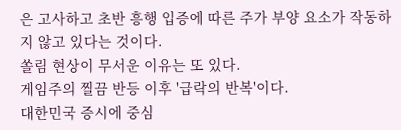은 고사하고 초반 흥행 입증에 따른 주가 부양 요소가 작동하지 않고 있다는 것이다.
쏠림 현상이 무서운 이유는 또 있다.
게임주의 찔끔 반등 이후 '급락의 반복'이다.
대한민국 증시에 중심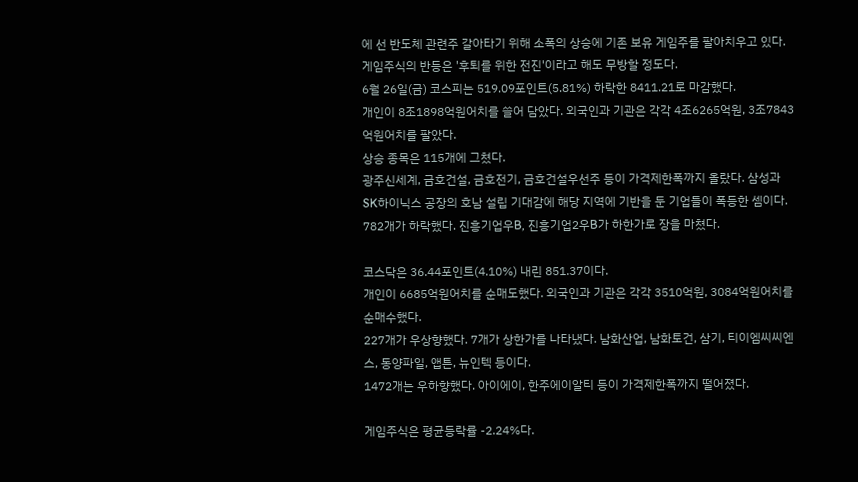에 선 반도체 관련주 갈아타기 위해 소폭의 상승에 기존 보유 게임주를 팔아치우고 있다.
게임주식의 반등은 '후퇴를 위한 전진'이라고 해도 무방할 정도다.
6월 26일(금) 코스피는 519.09포인트(5.81%) 하락한 8411.21로 마감했다.
개인이 8조1898억원어치를 쓸어 담았다. 외국인과 기관은 각각 4조6265억원, 3조7843억원어치를 팔았다.
상승 종목은 115개에 그쳤다.
광주신세계, 금호건설, 금호전기, 금호건설우선주 등이 가격제한폭까지 올랐다. 삼성과 SK하이닉스 공장의 호남 설립 기대감에 해당 지역에 기반을 둔 기업들이 폭등한 셈이다.
782개가 하락했다. 진흥기업우B, 진흥기업2우B가 하한가로 장을 마쳤다.

코스닥은 36.44포인트(4.10%) 내린 851.37이다.
개인이 6685억원어치를 순매도했다. 외국인과 기관은 각각 3510억원, 3084억원어치를 순매수했다.
227개가 우상향했다. 7개가 상한가를 나타냈다. 남화산업, 남화토건, 삼기, 티이엠씨씨엔스, 동양파일, 앱튼, 뉴인텍 등이다.
1472개는 우하향했다. 아이에이, 한주에이알티 등이 가격제한폭까지 떨어졌다.

게임주식은 평균등락률 -2.24%다.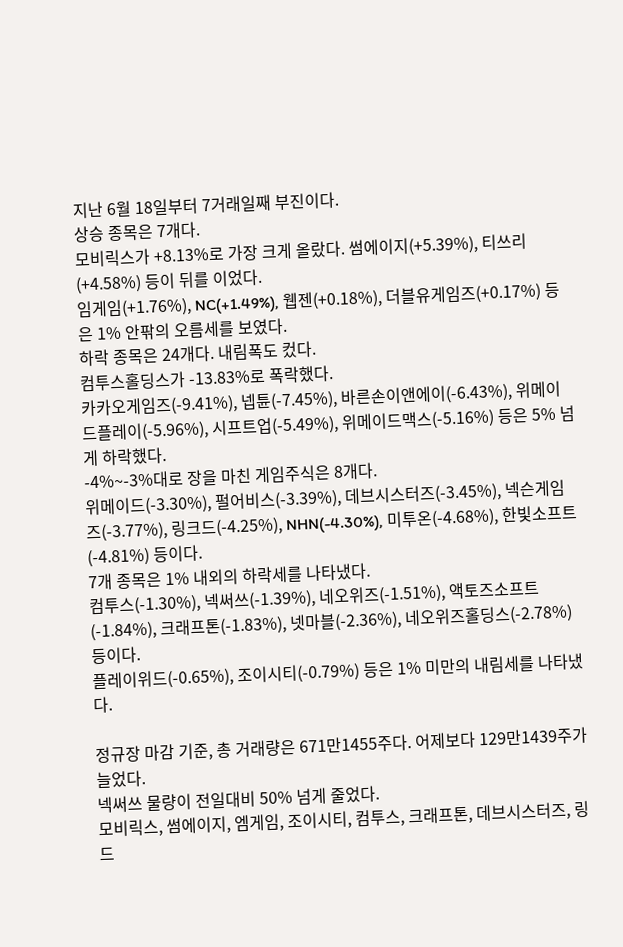지난 6월 18일부터 7거래일째 부진이다.
상승 종목은 7개다.
모비릭스가 +8.13%로 가장 크게 올랐다. 썸에이지(+5.39%), 티쓰리(+4.58%) 등이 뒤를 이었다.
임게임(+1.76%), NC(+1.49%), 웹젠(+0.18%), 더블유게임즈(+0.17%) 등은 1% 안팎의 오름세를 보였다.
하락 종목은 24개다. 내림폭도 컸다.
컴투스홀딩스가 -13.83%로 폭락했다.
카카오게임즈(-9.41%), 넵튠(-7.45%), 바른손이앤에이(-6.43%), 위메이드플레이(-5.96%), 시프트업(-5.49%), 위메이드맥스(-5.16%) 등은 5% 넘게 하락했다.
-4%~-3%대로 장을 마친 게임주식은 8개다.
위메이드(-3.30%), 펄어비스(-3.39%), 데브시스터즈(-3.45%), 넥슨게임즈(-3.77%), 링크드(-4.25%), NHN(-4.30%), 미투온(-4.68%), 한빛소프트(-4.81%) 등이다.
7개 종목은 1% 내외의 하락세를 나타냈다.
컴투스(-1.30%), 넥써쓰(-1.39%), 네오위즈(-1.51%), 액토즈소프트(-1.84%), 크래프톤(-1.83%), 넷마블(-2.36%), 네오위즈홀딩스(-2.78%) 등이다.
플레이위드(-0.65%), 조이시티(-0.79%) 등은 1% 미만의 내림세를 나타냈다.

정규장 마감 기준, 총 거래량은 671만1455주다. 어제보다 129만1439주가 늘었다.
넥써쓰 물량이 전일대비 50% 넘게 줄었다.
모비릭스, 썸에이지, 엠게임, 조이시티, 컴투스, 크래프톤, 데브시스터즈, 링드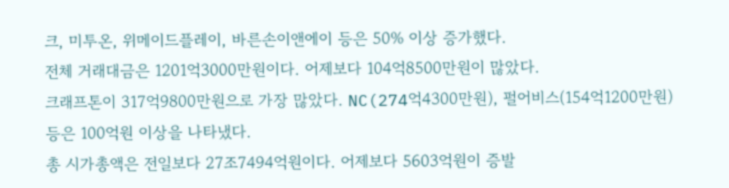크, 미투온, 위메이드플레이, 바른손이앤에이 등은 50% 이상 증가했다.
전체 거래대금은 1201억3000만원이다. 어제보다 104억8500만원이 많았다.
크래프톤이 317억9800만원으로 가장 많았다. NC(274억4300만원), 펄어비스(154억1200만원) 등은 100억원 이상을 나타냈다.
총 시가총액은 전일보다 27조7494억원이다. 어제보다 5603억원이 증발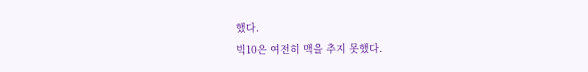했다.
빅10은 여전히 맥을 추지 못했다.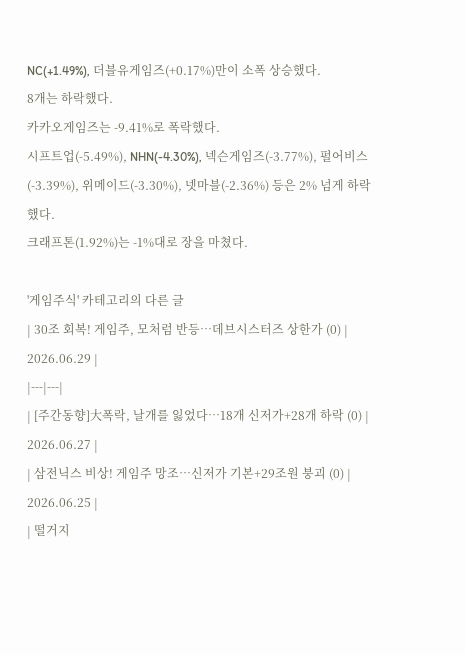NC(+1.49%), 더블유게임즈(+0.17%)만이 소폭 상승했다.
8개는 하락했다.
카카오게임즈는 -9.41%로 폭락했다.
시프트업(-5.49%), NHN(-4.30%), 넥슨게임즈(-3.77%), 펄어비스(-3.39%), 위메이드(-3.30%), 넷마블(-2.36%) 등은 2% 넘게 하락했다.
크래프톤(1.92%)는 -1%대로 장을 마쳤다.

'게임주식' 카테고리의 다른 글
| 30조 회복! 게임주, 모처럼 반등…데브시스터즈 상한가 (0) | 2026.06.29 |
|---|---|
| [주간동향]大폭락, 날개를 잃었다…18개 신저가+28개 하락 (0) | 2026.06.27 |
| 삼전닉스 비상! 게임주 망조…신저가 기본+29조원 붕괴 (0) | 2026.06.25 |
| 떨거지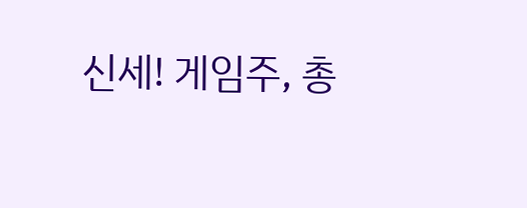신세! 게임주, 총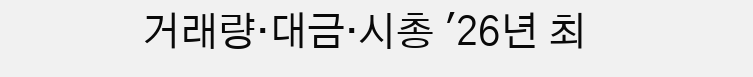거래량·대금·시총 '26년 최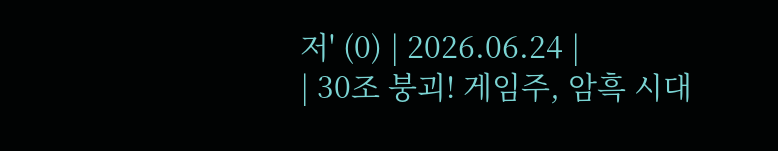저' (0) | 2026.06.24 |
| 30조 붕괴! 게임주, 암흑 시대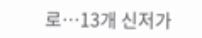로…13개 신저가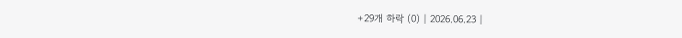+29개 하락 (0) | 2026.06.23 |